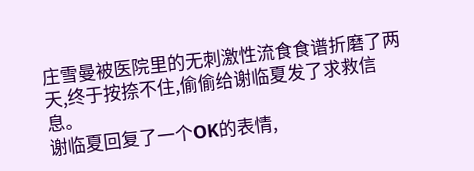庄雪曼被医院里的无刺激性流食食谱折磨了两天,终于按捺不住,偷偷给谢临夏发了求救信息。
谢临夏回复了一个OK的表情,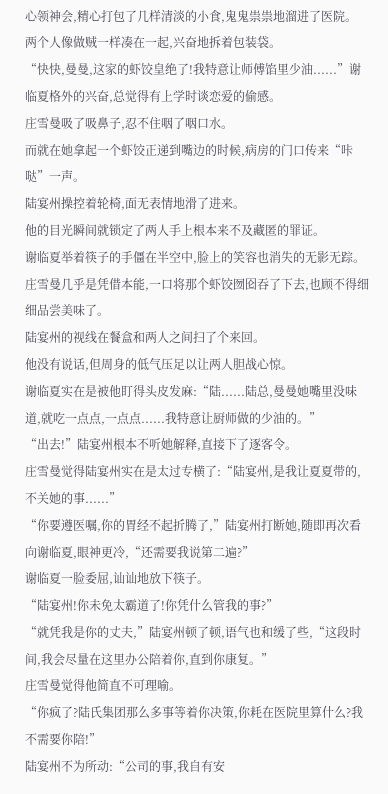心领神会,精心打包了几样清淡的小食,鬼鬼祟祟地溜进了医院。
两个人像做贼一样凑在一起,兴奋地拆着包装袋。
“快快,曼曼,这家的虾饺皇绝了!我特意让师傅馅里少油......”谢临夏格外的兴奋,总觉得有上学时谈恋爱的偷感。
庄雪曼吸了吸鼻子,忍不住咽了咽口水。
而就在她拿起一个虾饺正递到嘴边的时候,病房的门口传来“咔哒”一声。
陆宴州操控着轮椅,面无表情地滑了进来。
他的目光瞬间就锁定了两人手上根本来不及藏匿的罪证。
谢临夏举着筷子的手僵在半空中,脸上的笑容也消失的无影无踪。
庄雪曼几乎是凭借本能,一口将那个虾饺囫囵吞了下去,也顾不得细细品尝美味了。
陆宴州的视线在餐盒和两人之间扫了个来回。
他没有说话,但周身的低气压足以让两人胆战心惊。
谢临夏实在是被他盯得头皮发麻:“陆......陆总,曼曼她嘴里没味道,就吃一点点,一点点......我特意让厨师做的少油的。”
“出去!”陆宴州根本不听她解释,直接下了逐客令。
庄雪曼觉得陆宴州实在是太过专横了:“陆宴州,是我让夏夏带的,不关她的事......”
“你要遵医嘱,你的胃经不起折腾了,”陆宴州打断她,随即再次看向谢临夏,眼神更冷,“还需要我说第二遍?”
谢临夏一脸委屈,讪讪地放下筷子。
“陆宴州!你未免太霸道了!你凭什么管我的事?”
“就凭我是你的丈夫,”陆宴州顿了顿,语气也和缓了些,“这段时间,我会尽量在这里办公陪着你,直到你康复。”
庄雪曼觉得他简直不可理喻。
“你疯了?陆氏集团那么多事等着你决策,你耗在医院里算什么?我不需要你陪!”
陆宴州不为所动:“公司的事,我自有安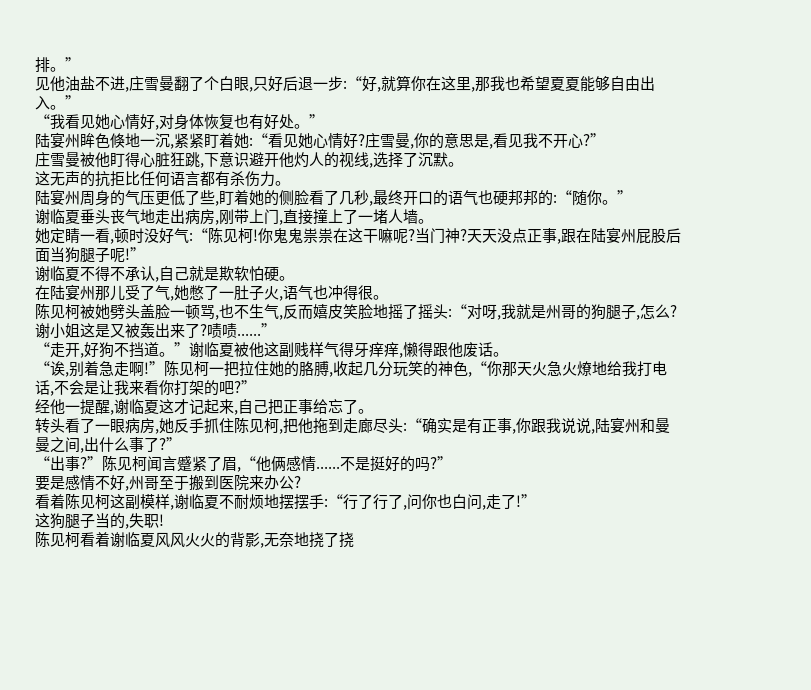排。”
见他油盐不进,庄雪曼翻了个白眼,只好后退一步:“好,就算你在这里,那我也希望夏夏能够自由出入。”
“我看见她心情好,对身体恢复也有好处。”
陆宴州眸色倏地一沉,紧紧盯着她:“看见她心情好?庄雪曼,你的意思是,看见我不开心?”
庄雪曼被他盯得心脏狂跳,下意识避开他灼人的视线,选择了沉默。
这无声的抗拒比任何语言都有杀伤力。
陆宴州周身的气压更低了些,盯着她的侧脸看了几秒,最终开口的语气也硬邦邦的:“随你。”
谢临夏垂头丧气地走出病房,刚带上门,直接撞上了一堵人墙。
她定睛一看,顿时没好气:“陈见柯!你鬼鬼祟祟在这干嘛呢?当门神?天天没点正事,跟在陆宴州屁股后面当狗腿子呢!”
谢临夏不得不承认,自己就是欺软怕硬。
在陆宴州那儿受了气,她憋了一肚子火,语气也冲得很。
陈见柯被她劈头盖脸一顿骂,也不生气,反而嬉皮笑脸地摇了摇头:“对呀,我就是州哥的狗腿子,怎么?谢小姐这是又被轰出来了?啧啧......”
“走开,好狗不挡道。”谢临夏被他这副贱样气得牙痒痒,懒得跟他废话。
“诶,别着急走啊!”陈见柯一把拉住她的胳膊,收起几分玩笑的神色,“你那天火急火燎地给我打电话,不会是让我来看你打架的吧?”
经他一提醒,谢临夏这才记起来,自己把正事给忘了。
转头看了一眼病房,她反手抓住陈见柯,把他拖到走廊尽头:“确实是有正事,你跟我说说,陆宴州和曼曼之间,出什么事了?”
“出事?”陈见柯闻言蹙紧了眉,“他俩感情......不是挺好的吗?”
要是感情不好,州哥至于搬到医院来办公?
看着陈见柯这副模样,谢临夏不耐烦地摆摆手:“行了行了,问你也白问,走了!”
这狗腿子当的,失职!
陈见柯看着谢临夏风风火火的背影,无奈地挠了挠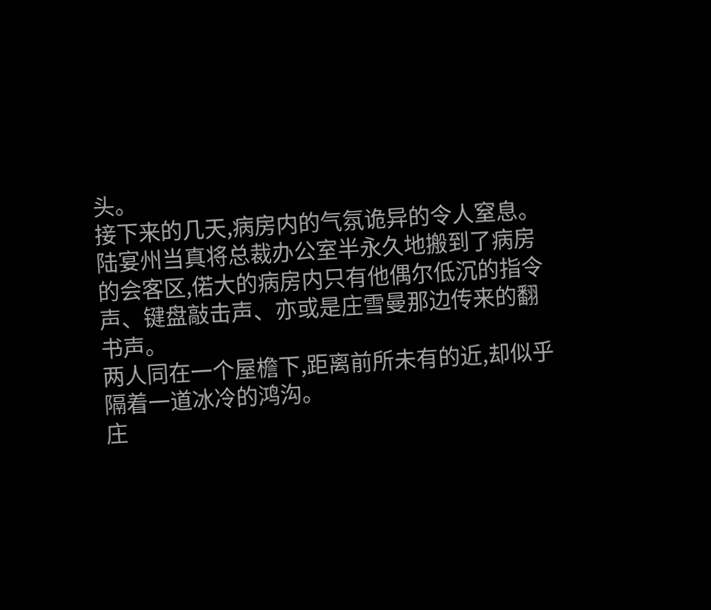头。
接下来的几天,病房内的气氛诡异的令人窒息。
陆宴州当真将总裁办公室半永久地搬到了病房的会客区,偌大的病房内只有他偶尔低沉的指令声、键盘敲击声、亦或是庄雪曼那边传来的翻书声。
两人同在一个屋檐下,距离前所未有的近,却似乎隔着一道冰冷的鸿沟。
庄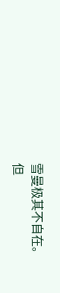雪曼极其不自在。
但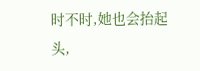时不时,她也会抬起头,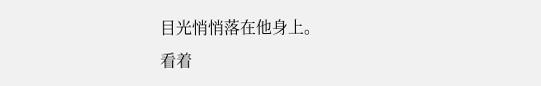目光悄悄落在他身上。
看着